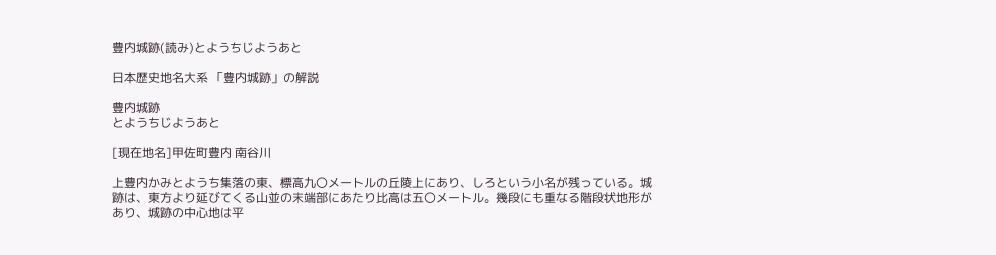豊内城跡(読み)とようちじようあと

日本歴史地名大系 「豊内城跡」の解説

豊内城跡
とようちじようあと

[現在地名]甲佐町豊内 南谷川

上豊内かみとようち集落の東、標高九〇メートルの丘陵上にあり、しろという小名が残っている。城跡は、東方より延びてくる山並の末端部にあたり比高は五〇メートル。幾段にも重なる階段状地形があり、城跡の中心地は平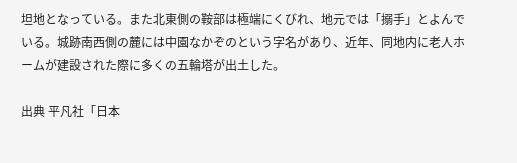坦地となっている。また北東側の鞍部は極端にくびれ、地元では「搦手」とよんでいる。城跡南西側の麓には中園なかぞのという字名があり、近年、同地内に老人ホームが建設された際に多くの五輪塔が出土した。

出典 平凡社「日本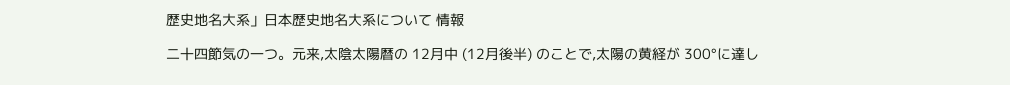歴史地名大系」日本歴史地名大系について 情報

二十四節気の一つ。元来,太陰太陽暦の 12月中 (12月後半) のことで,太陽の黄経が 300°に達し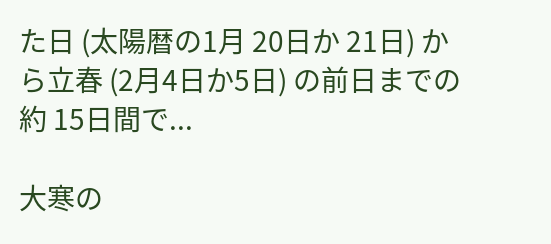た日 (太陽暦の1月 20日か 21日) から立春 (2月4日か5日) の前日までの約 15日間で...

大寒の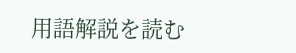用語解説を読む